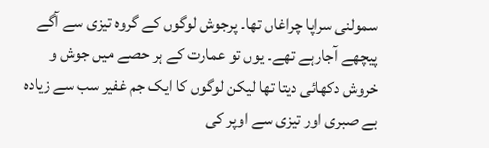سمولنی سراپا چراغاں تھا۔ پرجوش لوگوں کے گروہ تیزی سے آگے پیچھے آجارہے تھے۔ یوں تو عمارت کے ہر حصے میں جوش و خروش دکھائی دیتا تھا لیکن لوگوں کا ایک جم غفیر سب سے زیادہ بے صبری اور تیزی سے اوپر کی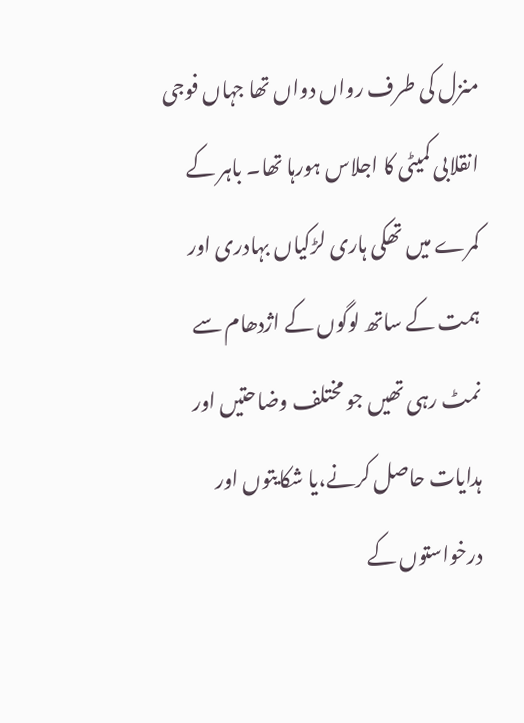منزل کی طرف رواں دواں تھا جہاں فوجی انقلابی کمیٹی کا اجلاس ہورہا تھا۔ باہر کے کمرے میں تھکی ہاری لڑکیاں بہادری اور ہمت کے ساتھ لوگوں کے اژدھام سے نمٹ رہی تھیں جو مختلف وضاحتیں اور ہدایات حاصل کرنے،یا شکایتوں اور درخواستوں کے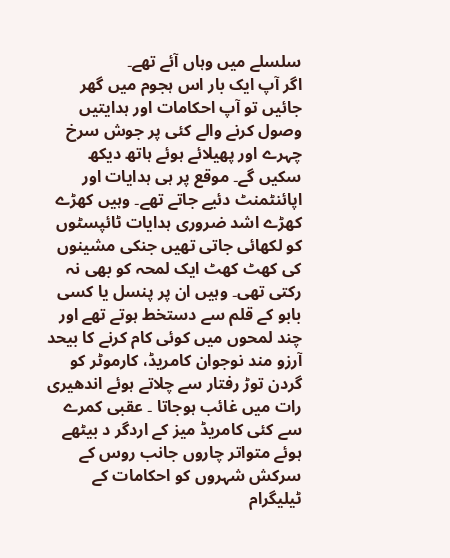سلسلے میں وہاں آئے تھے۔
اگر آپ ایک بار اس ہجوم میں گھر جائیں تو آپ احکامات اور ہدایتیں وصول کرنے والے کئی پر جوش سرخ چہرے اور پھیلائے ہوئے ہاتھ دیکھ سکیں گے۔ موقع پر ہی ہدایات اور اپائنٹمنٹ دئیے جاتے تھے۔ وہیں کھڑے کھڑے اشد ضروری ہدایات ٹائپسٹوں کو لکھائی جاتی تھیں جنکی مشینوں کی کھٹ کھٹ ایک لمحہ کو بھی نہ رکتی تھی۔ وہیں ان پر پنسل یا کسی بابو کے قلم سے دستخط ہوتے تھے اور چند لمحوں میں کوئی کام کرنے کا بیحد آرزو مند نوجوان کامریڈ، کارموٹر کو گردن توڑ رفتار سے چلاتے ہوئے اندھیری رات میں غائب ہوجاتا ۔ عقبی کمرے سے کئی کامریڈ میز کے اردگر د بیٹھے ہوئے متواتر چاروں جانب روس کے سرکش شہروں کو احکامات کے ٹیلیگرام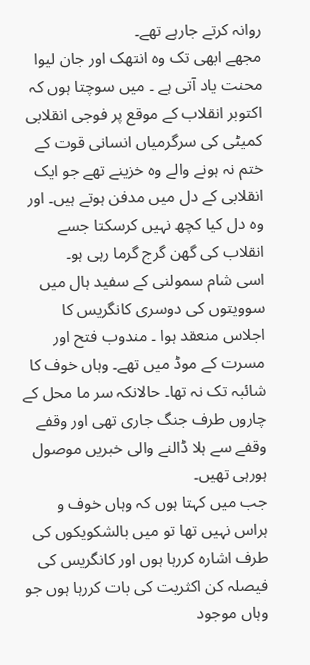روانہ کرتے جارہے تھے۔
مجھے ابھی تک وہ انتھک اور جان لیوا محنت یاد آتی ہے ۔ میں سوچتا ہوں کہ اکتوبر انقلاب کے موقع پر فوجی انقلابی کمیٹی کی سرگرمیاں انسانی قوت کے ختم نہ ہونے والے وہ خزینے تھے جو ایک انقلابی کے دل میں مدفن ہوتے ہیں۔ اور وہ دل کیا کچھ نہیں کرسکتا جسے انقلاب کی گھن گرج گرما رہی ہو۔
اسی شام سمولنی کے سفید ہال میں سوویتوں کی دوسری کانگریس کا اجلاس منعقد ہوا ۔ مندوب فتح اور مسرت کے موڈ میں تھے۔ وہاں خوف کا شائبہ تک نہ تھا۔ حالانکہ سر ما محل کے چاروں طرف جنگ جاری تھی اور وقفے وقفے سے ہلا ڈالنے والی خبریں موصول ہورہی تھیں۔
جب میں کہتا ہوں کہ وہاں خوف و ہراس نہیں تھا تو میں بالشکویکوں کی طرف اشارہ کررہا ہوں اور کانگریس کی فیصلہ کن اکثریت کی بات کررہا ہوں جو وہاں موجود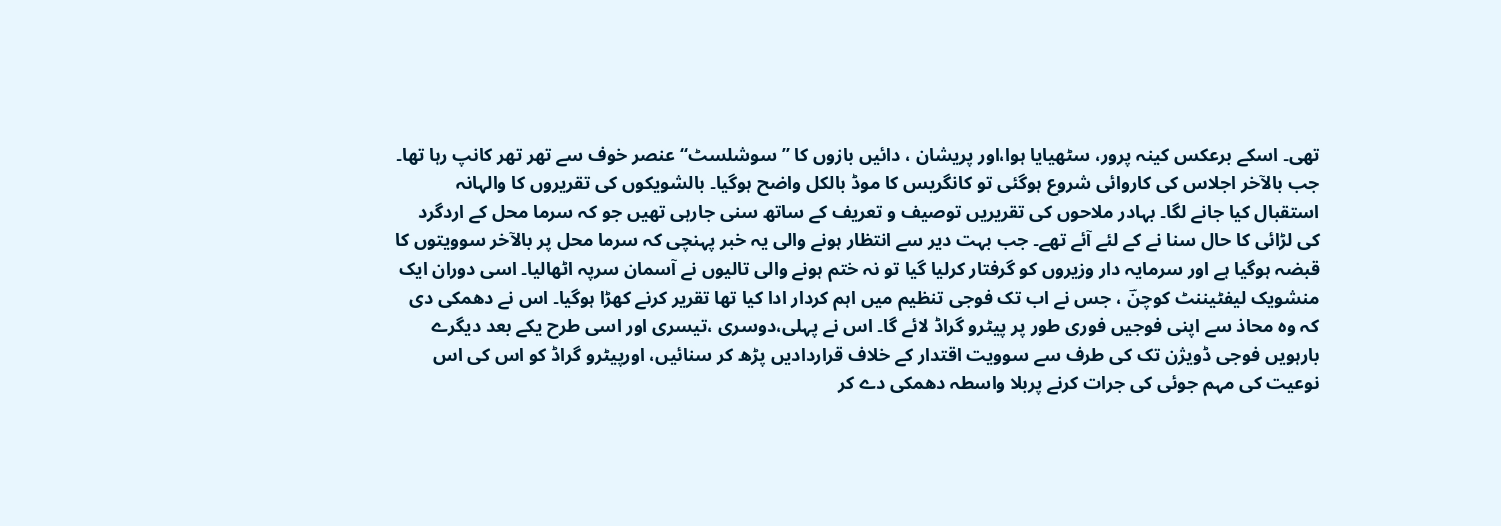تھی۔ اسکے برعکس کینہ پرور، سٹھیایا ہوا،اور پریشان ، دائیں بازوں کا ’’سوشلسٹ‘‘ عنصر خوف سے تھر تھر کانپ رہا تھا۔
جب بالآخر اجلاس کی کاروائی شروع ہوگئی تو کانگریس کا موڈ بالکل واضح ہوگیا۔ بالشویکوں کی تقریروں کا والہانہ استقبال کیا جانے لگا۔ بہادر ملاحوں کی تقریریں توصیف و تعریف کے ساتھ سنی جارہی تھیں جو کہ سرما محل کے اردگرد کی لڑائی کا حال سنا نے کے لئے آئے تھے۔ جب بہت دیر سے انتظار ہونے والی یہ خبر پہنچی کہ سرما محل پر بالآخر سوویتوں کا قبضہ ہوگیا ہے اور سرمایہ دار وزیروں کو گرفتار کرلیا گیا تو نہ ختم ہونے والی تالیوں نے آسمان سرپہ اٹھالیا۔ اسی دوران ایک منشویک لیفٹیننٹ کوچنؔ ، جس نے اب تک فوجی تنظیم میں اہم کردار ادا کیا تھا تقریر کرنے کھڑا ہوگیا۔ اس نے دھمکی دی کہ وہ محاذ سے اپنی فوجیں فوری طور پر پیٹرو گراڈ لائے گا۔ اس نے پہلی،دوسری ،تیسری اور اسی طرح یکے بعد دیگرے بارہویں فوجی ڈویژن تک کی طرف سے سوویت اقتدار کے خلاف قراردادیں پڑھ کر سنائیں، اورپیٹرو گراڈ کو اس کی اس نوعیت کی مہم جوئی کی جرات کرنے پربلا واسطہ دھمکی دے کر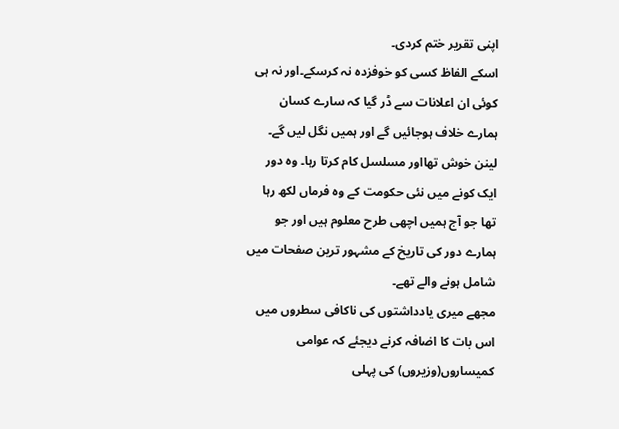اپنی تقریر ختم کردی۔
اسکے الفاظ کسی کو خوفزدہ نہ کرسکے۔اور نہ ہی کوئی ان اعلانات سے ڈر گیا کہ سارے کسان ہمارے خلاف ہوجائیں گے اور ہمیں نگل لیں گے۔
لینن خوش تھااور مسلسل کام کرتا رہا۔ وہ دور ایک کونے میں نئی حکومت کے وہ فرماں لکھ رہا تھا جو آج ہمیں اچھی طرح معلوم ہیں اور جو ہمارے دور کی تاریخ کے مشہور ترین صفحات میں شامل ہونے والے تھے۔
مجھے میری یادداشتوں کی ناکافی سطروں میں اس بات کا اضافہ کرنے دیجئے کہ عوامی کمیساروں(وزیروں) کی پہلی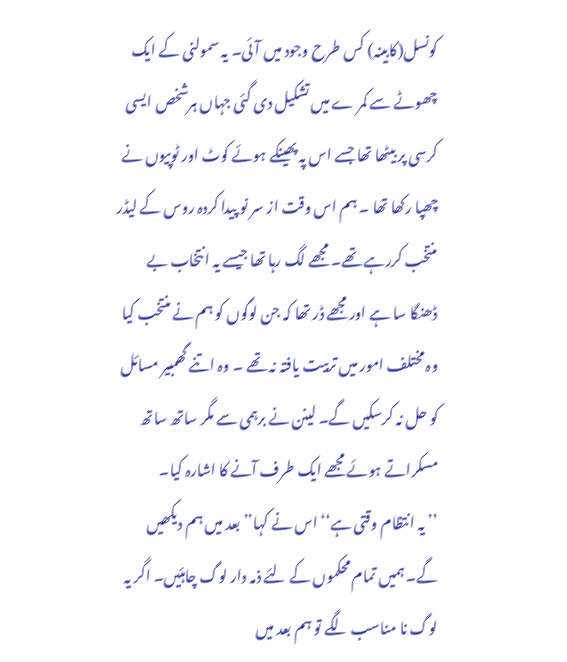کونسل(کابینہ) کس طرح وجود میں آئی۔ یہ سمولنی کے ایک چھوٹے سے کمر ے میں تشکیل دی گئی جہاں ہرشخص ایسی کرسی پر بیٹھا تھا جسے اس پہ پھینکے ہوئے کوٹ اور ٹوپیوں نے چھپا رکھا تھا ۔ ہم اس وقت از سر نو پیدا کردہ روس کے لیڈر منتخب کررہے تھے۔ مجھے لگ رہا تھا جیسے یہ انتخاب بے ڈھنگا سا ہے اور مجھے ڈر تھا کہ جن لوگوں کو ہم نے منتخب کیا وہ مختلف امور میں تربیت یافتہ نہ تھے ۔ وہ اتنے گھمبیر مسائل کو حل نہ کرسکیں گے۔ لینن نے برہمی سے مگر ساتھ ساتھ مسکراتے ہوئے مجھے ایک طرف آنے کا اشارہ کیا۔
’’ یہ انتظام وقتی ہے‘‘ اس نے کہا’’ بعد میں ہم دیکھیں گے۔ ہمیں تمام محکموں کے لئے ذمہ دار لوگ چاہئیں۔ اگر یہ لوگ نا مناسب لگے تو ہم بعد میں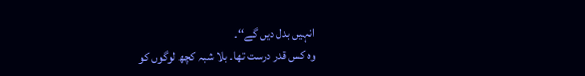انہیں بدل دیں گے‘‘۔
وہ کس قدر درست تھا۔ بلا شبہ کچھ لوگوں کو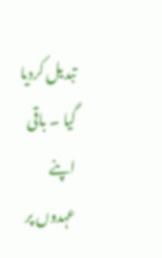تبدیل کردیا گیا ۔ باقی اپنے عہدوں پر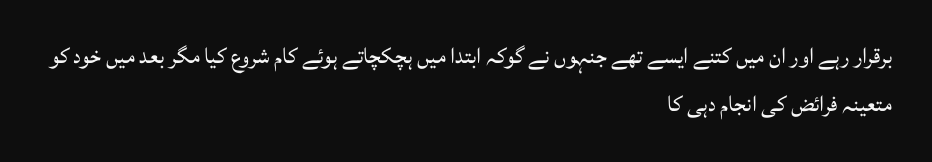برقرار رہے اور ان میں کتنے ایسے تھے جنہوں نے گوکہ ابتدا میں ہچکچاتے ہوئے کام شروع کیا مگر بعد میں خود کو متعینہ فرائض کی انجام دہی کا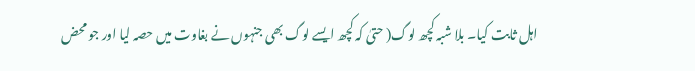اہل ثابت کیا۔ بلا شبہ کچھ لوگ( حتیٰ کہ کچھ ایسے لوگ بھی جنہوں نے بغاوت میں حصہ لیا اور جو محض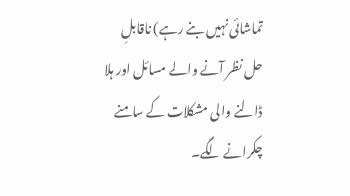تماشائی نہیں بنے رہے) ناقابلِ حل نظر آنے والے مسائل اور ہلا ڈالنے والی مشکلات کے سامنے چکرانے لگے۔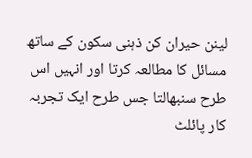لینن حیران کن ذہنی سکون کے ساتھ مسائل کا مطالعہ کرتا اور انہیں اس طرح سنبھالتا جس طرح ایک تجربہ کار پائلٹ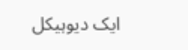ایک دیوہیکل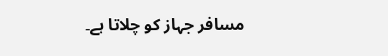مسافر جہاز کو چلاتا ہے۔